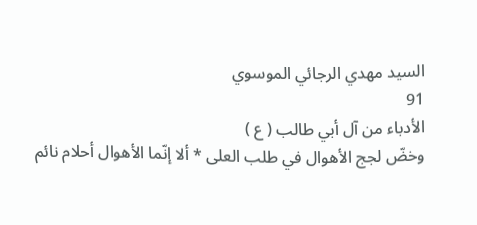السيد مهدي الرجائي الموسوي
91
الأدباء من آل أبي طالب ( ع )
وخضّ لجج الأهوال في طلب العلى * ألا إنّما الأهوال أحلام نائم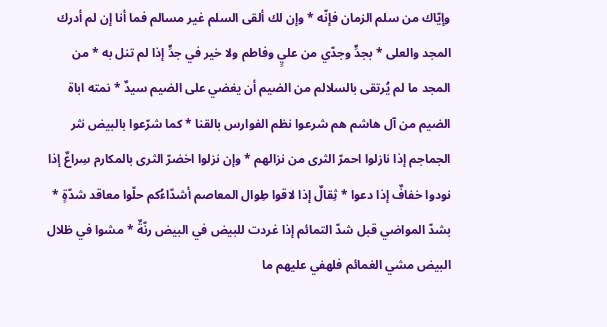وإيّاك من سلم الزمان فإنّه * وإن لك ألقى السلم غير مسالم فما أنا إن لم أدرك المجد والعلى * بجدٍّ وجدّي من عليٍ وفاطم ولا خير في جدٍّ إذا لم تنل به * من المجد ما لم يُرتقى بالسلالم من الضيم أن يغضي على الضيم سيدٌ * نمته اباة الضيم من آل هاشم هم شرعوا نظم الفوارس بالقنا * كما شرّعوا بالبيض نثر الجماجم إذا نازلوا احمرّ الثرى من نزالهم * وإن نزلوا اخضرّ الثرى بالمكارم سِراعٌ إذا نودوا خفافٌ إذا دعوا * ثِقالٌ إذا لاقوا طِوال المعاصم أشدّاءُكم حلّوا معاقد شدّةٍ * بشدّ المواضي قبل شدّ التمائم إذا غردت للبيض في البيض رنّةٌ * مشوا في ظلال البيض مشي الغمائم فلهفي عليهم ما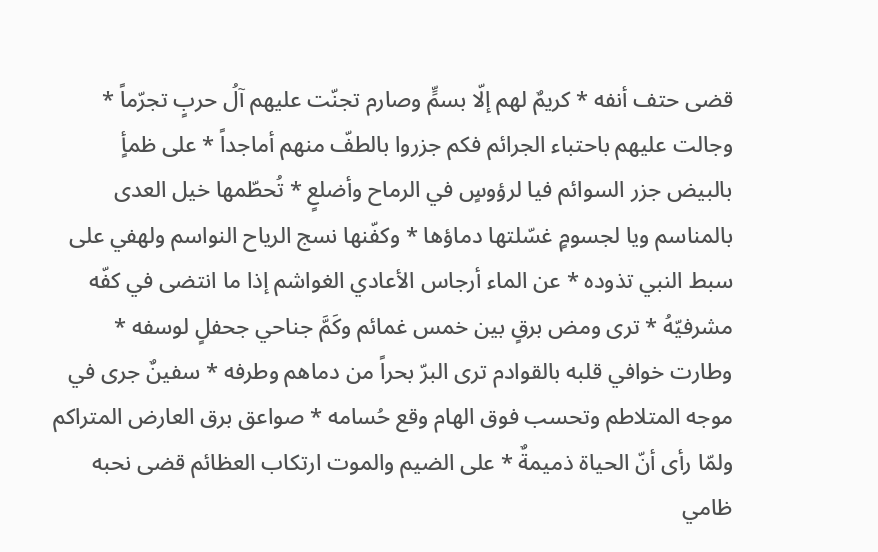قضى حتف أنفه * كريمٌ لهم إلّا بسمٍّ وصارم تجنّت عليهم آلُ حربٍ تجرّماً * وجالت عليهم باحتباء الجرائم فكم جزروا بالطفّ منهم أماجداً * على ظمأٍ بالبيض جزر السوائم فيا لرؤوسٍ في الرماح وأضلعٍ * تُحطّمها خيل العدى بالمناسم ويا لجسومٍ غسّلتها دماؤها * وكفّنها نسج الرياح النواسم ولهفي على سبط النبي تذوده * عن الماء أرجاس الأعادي الغواشم إذا ما انتضى في كفّه مشرفيّهُ * ترى ومض برقٍ بين خمس غمائم وكَمَّ جناحي جحفلٍ لوسفه * وطارت خوافي قلبه بالقوادم ترى البرّ بحراً من دماهم وطرفه * سفينٌ جرى في موجه المتلاطم وتحسب فوق الهام وقع حُسامه * صواعق برق العارض المتراكم ولمّا رأى أنّ الحياة ذميمةٌ * على الضيم والموت ارتكاب العظائم قضى نحبه ظامي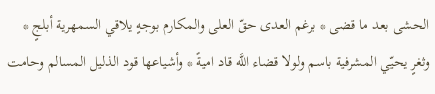الحشى بعد ما قضى * برغم العدى حقّ العلى والمكارم بوجهٍ يلاقي السمهرية أبلجٍ * وثغرٍ يحيّي المشرفية باسم ولولا قضاء اللَّه قاد اميةً * وأشياعها قود الذليل المسالم وحامت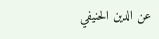عن الدين الحنيفي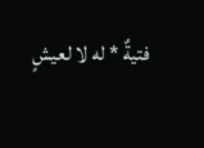فتيةٌ * له لا لعيشٍ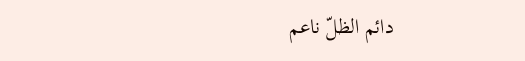دائم الظلّ ناعم